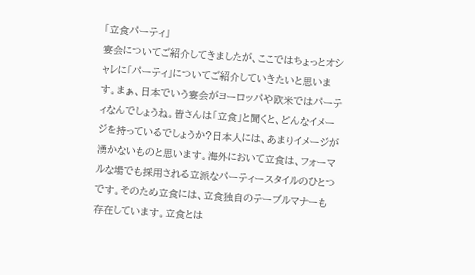「立食パーティ」
宴会についてご紹介してきましたが、ここではちょっとオシャレに「パーティ」についてご紹介していきたいと思います。まぁ、日本でいう宴会がヨーロッパや欧米ではパーティなんでしょうね。皆さんは「立食」と聞くと、どんなイメージを持っているでしょうか?日本人には、あまりイメージが湧かないものと思います。海外において立食は、フォーマルな場でも採用される立派なパーティースタイルのひとつです。そのため立食には、立食独自のテーブルマナーも存在しています。立食とは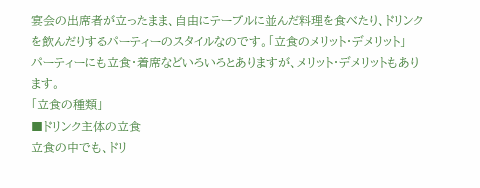宴会の出席者が立ったまま、自由にテーブルに並んだ料理を食べたり、ドリンクを飲んだりするパーティーのスタイルなのです。「立食のメリット・デメリット」
パーティーにも立食・着席などいろいろとありますが、メリット・デメリットもあります。
「立食の種類」
■ドリンク主体の立食
立食の中でも、ドリ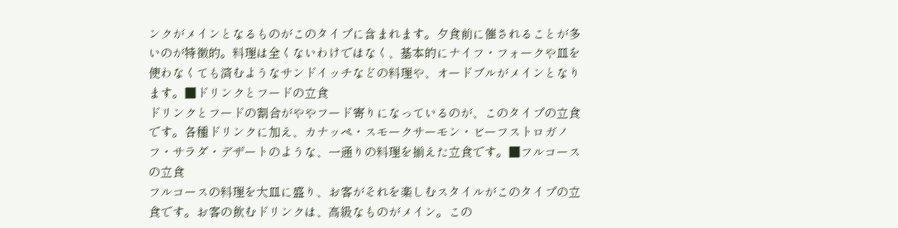ンクがメインとなるものがこのタイプに含まれます。夕食前に催されることが多いのが特徴的。料理は全くないわけではなく、基本的にナイフ・フォークや皿を使わなくても済むようなサンドイッチなどの料理や、オードブルがメインとなります。■ドリンクとフードの立食
ドリンクとフードの割合がややフード寄りになっているのが、このタイプの立食です。各種ドリンクに加え、カナッペ・スモークサーモン・ビーフストロガノフ・サラダ・デザートのような、一通りの料理を揃えた立食です。■フルコースの立食
フルコースの料理を大皿に盛り、お客がそれを楽しむスタイルがこのタイプの立食です。お客の飲むドリンクは、高級なものがメイン。この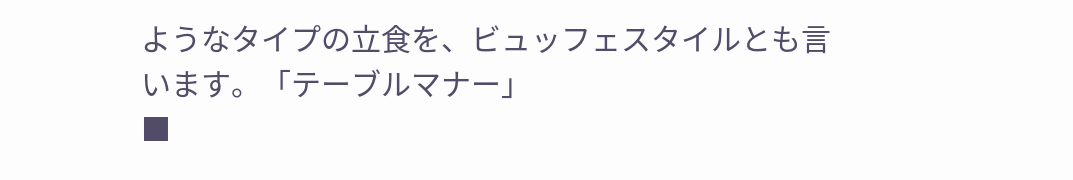ようなタイプの立食を、ビュッフェスタイルとも言います。「テーブルマナー」
■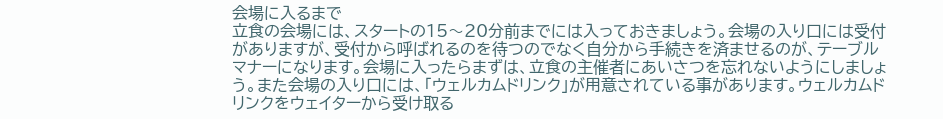会場に入るまで
立食の会場には、スタートの15〜20分前までには入っておきましょう。会場の入り口には受付がありますが、受付から呼ばれるのを待つのでなく自分から手続きを済ませるのが、テーブルマナーになります。会場に入ったらまずは、立食の主催者にあいさつを忘れないようにしましょう。また会場の入り口には、「ウェルカムドリンク」が用意されている事があります。ウェルカムドリンクをウェイターから受け取る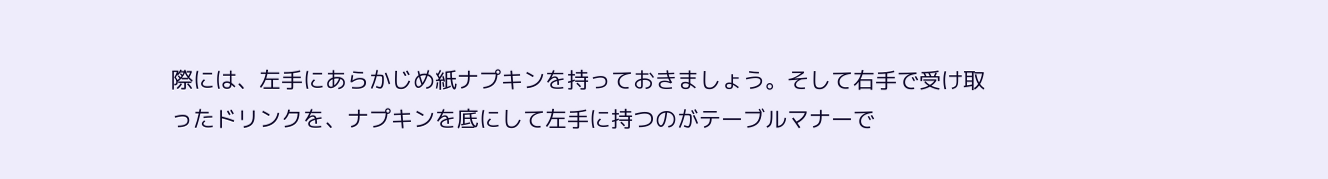際には、左手にあらかじめ紙ナプキンを持っておきましょう。そして右手で受け取ったドリンクを、ナプキンを底にして左手に持つのがテーブルマナーで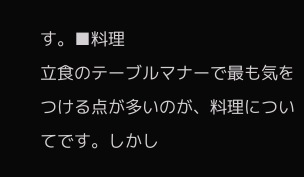す。■料理
立食のテーブルマナーで最も気をつける点が多いのが、料理についてです。しかし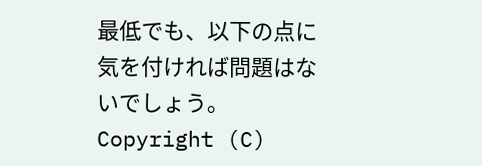最低でも、以下の点に気を付ければ問題はないでしょう。Copyright (C)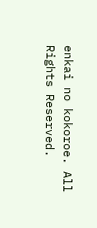enkai no kokoroe. All Rights Reserved.